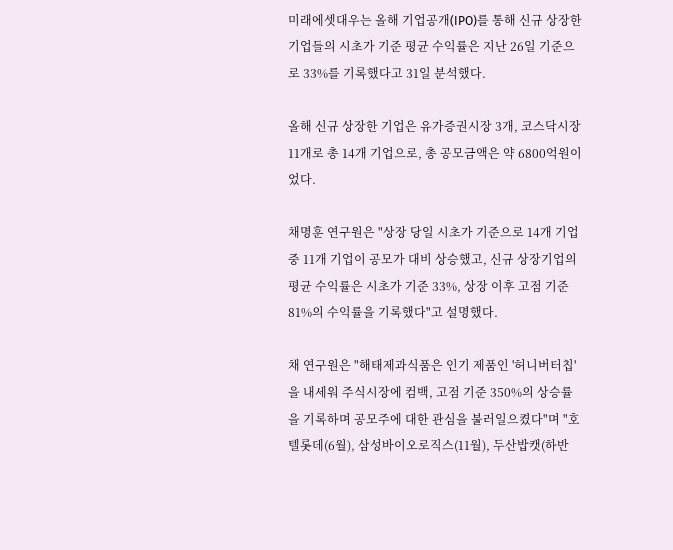미래에셋대우는 올해 기업공개(IPO)를 통해 신규 상장한 기업들의 시초가 기준 평균 수익률은 지난 26일 기준으로 33%를 기록했다고 31일 분석했다.

올해 신규 상장한 기업은 유가증권시장 3개, 코스닥시장 11개로 총 14개 기업으로, 총 공모금액은 약 6800억원이었다.

채명훈 연구원은 "상장 당일 시초가 기준으로 14개 기업 중 11개 기업이 공모가 대비 상승했고, 신규 상장기업의 평균 수익률은 시초가 기준 33%, 상장 이후 고점 기준 81%의 수익률을 기록했다"고 설명했다.

채 연구원은 "해태제과식품은 인기 제품인 '허니버터칩'을 내세워 주식시장에 컴백, 고점 기준 350%의 상승률을 기록하며 공모주에 대한 관심을 불러일으켰다"며 "호텔롯데(6월), 삼성바이오로직스(11월), 두산밥캣(하반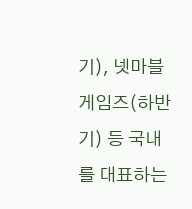기), 넷마블게임즈(하반기) 등 국내를 대표하는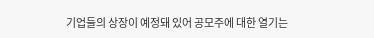기업들의 상장이 예정돼 있어 공모주에 대한 열기는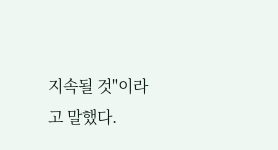지속될 것"이라고 말했다.